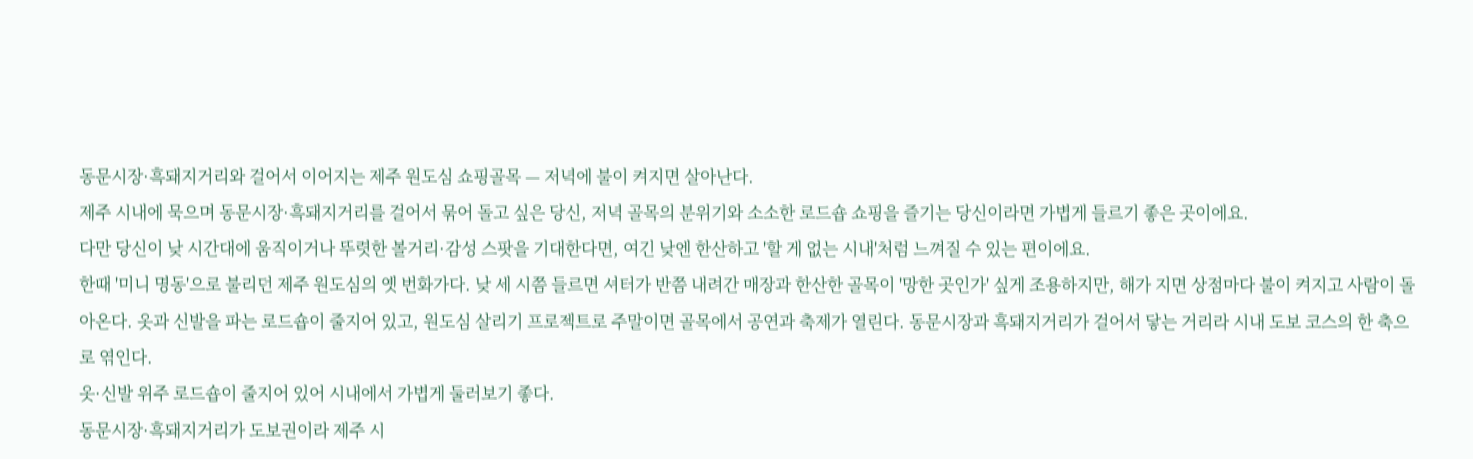동문시장·흑돼지거리와 걸어서 이어지는 제주 원도심 쇼핑골목 — 저녁에 불이 켜지면 살아난다.
제주 시내에 묵으며 동문시장·흑돼지거리를 걸어서 묶어 돌고 싶은 당신, 저녁 골목의 분위기와 소소한 로드숍 쇼핑을 즐기는 당신이라면 가볍게 들르기 좋은 곳이에요.
다만 당신이 낮 시간대에 움직이거나 뚜렷한 볼거리·감성 스팟을 기대한다면, 여긴 낮엔 한산하고 '할 게 없는 시내'처럼 느껴질 수 있는 편이에요.
한때 '미니 명동'으로 불리던 제주 원도심의 옛 번화가다. 낮 세 시쯤 들르면 셔터가 반쯤 내려간 매장과 한산한 골목이 '망한 곳인가' 싶게 조용하지만, 해가 지면 상점마다 불이 켜지고 사람이 돌아온다. 옷과 신발을 파는 로드숍이 줄지어 있고, 원도심 살리기 프로젝트로 주말이면 골목에서 공연과 축제가 열린다. 동문시장과 흑돼지거리가 걸어서 닿는 거리라 시내 도보 코스의 한 축으로 엮인다.
옷·신발 위주 로드숍이 줄지어 있어 시내에서 가볍게 둘러보기 좋다.
동문시장·흑돼지거리가 도보권이라 제주 시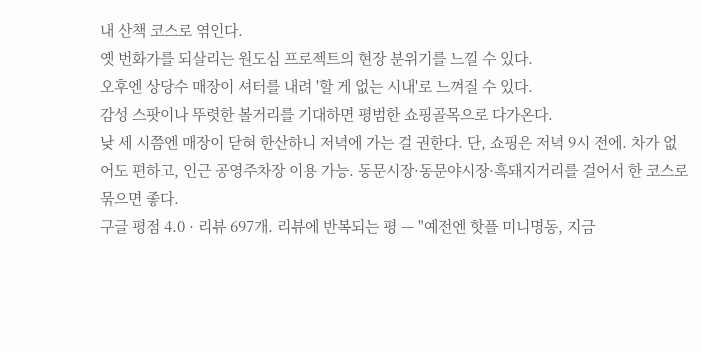내 산책 코스로 엮인다.
옛 번화가를 되살리는 원도심 프로젝트의 현장 분위기를 느낄 수 있다.
오후엔 상당수 매장이 셔터를 내려 '할 게 없는 시내'로 느껴질 수 있다.
감성 스팟이나 뚜렷한 볼거리를 기대하면 평범한 쇼핑골목으로 다가온다.
낮 세 시쯤엔 매장이 닫혀 한산하니 저녁에 가는 걸 권한다. 단, 쇼핑은 저녁 9시 전에. 차가 없어도 편하고, 인근 공영주차장 이용 가능. 동문시장·동문야시장·흑돼지거리를 걸어서 한 코스로 묶으면 좋다.
구글 평점 4.0 · 리뷰 697개. 리뷰에 반복되는 평 — "예전엔 핫플 미니명동, 지금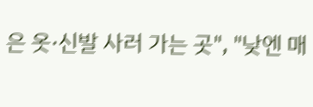은 옷·신발 사러 가는 곳", "낮엔 매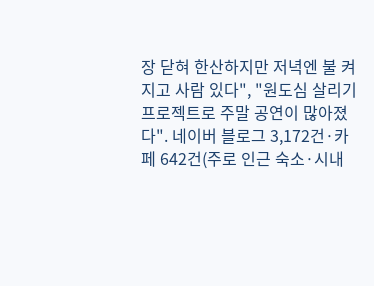장 닫혀 한산하지만 저녁엔 불 켜지고 사람 있다", "원도심 살리기 프로젝트로 주말 공연이 많아졌다". 네이버 블로그 3,172건·카페 642건(주로 인근 숙소·시내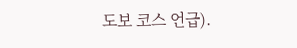도보 코스 언급).